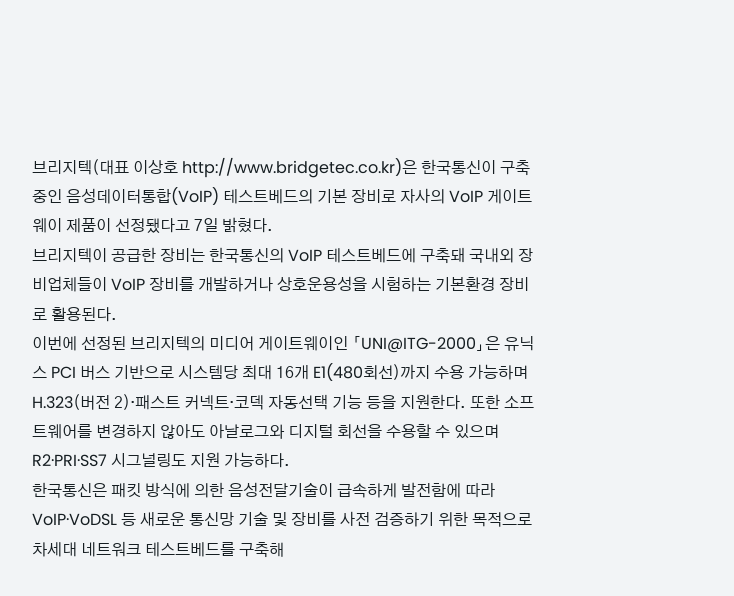브리지텍(대표 이상호 http://www.bridgetec.co.kr)은 한국통신이 구축중인 음성데이터통합(VoIP) 테스트베드의 기본 장비로 자사의 VoIP 게이트웨이 제품이 선정됐다고 7일 밝혔다.
브리지텍이 공급한 장비는 한국통신의 VoIP 테스트베드에 구축돼 국내외 장비업체들이 VoIP 장비를 개발하거나 상호운용성을 시험하는 기본환경 장비로 활용된다.
이번에 선정된 브리지텍의 미디어 게이트웨이인 「UNI@ITG-2000」은 유닉스 PCI 버스 기반으로 시스템당 최대 16개 E1(480회선)까지 수용 가능하며 H.323(버전 2)·패스트 커넥트·코덱 자동선택 기능 등을 지원한다. 또한 소프트웨어를 변경하지 않아도 아날로그와 디지털 회선을 수용할 수 있으며 R2·PRI·SS7 시그널링도 지원 가능하다.
한국통신은 패킷 방식에 의한 음성전달기술이 급속하게 발전함에 따라 VoIP·VoDSL 등 새로운 통신망 기술 및 장비를 사전 검증하기 위한 목적으로 차세대 네트워크 테스트베드를 구축해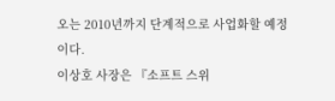오는 2010년까지 단계적으로 사업화할 예정이다.
이상호 사장은 『소프트 스위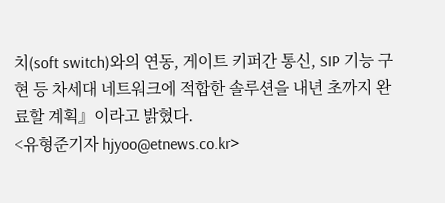치(soft switch)와의 연동, 게이트 키퍼간 통신, SIP 기능 구현 등 차세대 네트워크에 적합한 솔루션을 내년 초까지 완료할 계획』이라고 밝혔다.
<유형준기자 hjyoo@etnews.co.kr>